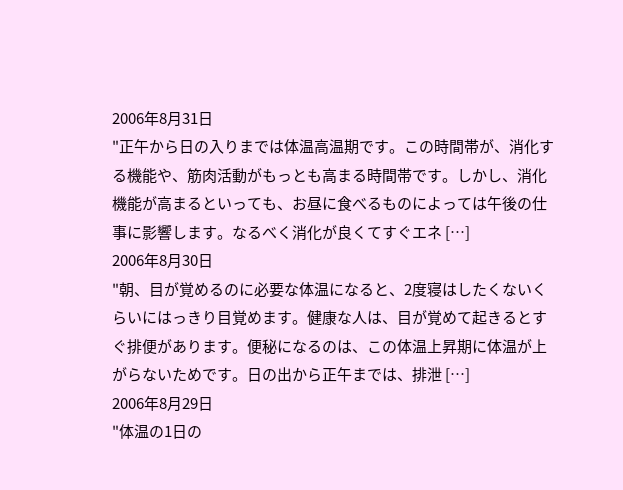2006年8月31日
"正午から日の入りまでは体温高温期です。この時間帯が、消化する機能や、筋肉活動がもっとも高まる時間帯です。しかし、消化機能が高まるといっても、お昼に食べるものによっては午後の仕事に影響します。なるべく消化が良くてすぐエネ […]
2006年8月30日
"朝、目が覚めるのに必要な体温になると、2度寝はしたくないくらいにはっきり目覚めます。健康な人は、目が覚めて起きるとすぐ排便があります。便秘になるのは、この体温上昇期に体温が上がらないためです。日の出から正午までは、排泄 […]
2006年8月29日
"体温の1日の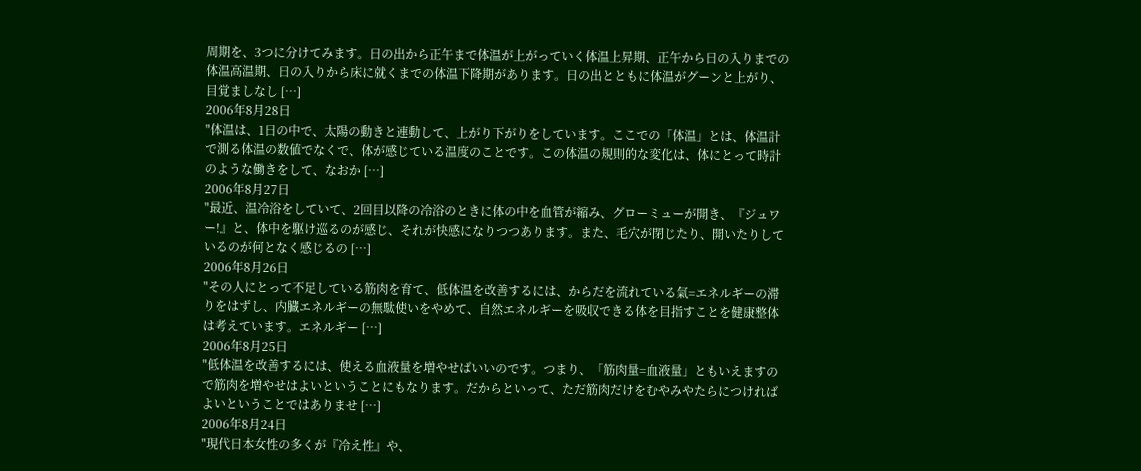周期を、3つに分けてみます。日の出から正午まで体温が上がっていく体温上昇期、正午から日の入りまでの体温高温期、日の入りから床に就くまでの体温下降期があります。日の出とともに体温がグーンと上がり、目覚ましなし […]
2006年8月28日
"体温は、1日の中で、太陽の動きと連動して、上がり下がりをしています。ここでの「体温」とは、体温計で測る体温の数値でなくで、体が感じている温度のことです。この体温の規則的な変化は、体にとって時計のような働きをして、なおか […]
2006年8月27日
"最近、温冷浴をしていて、2回目以降の冷浴のときに体の中を血管が縮み、グローミューが開き、『ジュワー!』と、体中を駆け巡るのが感じ、それが快感になりつつあります。また、毛穴が閉じたり、開いたりしているのが何となく感じるの […]
2006年8月26日
"その人にとって不足している筋肉を育て、低体温を改善するには、からだを流れている氣=エネルギーの滞りをはずし、内臓エネルギーの無駄使いをやめて、自然エネルギーを吸収できる体を目指すことを健康整体は考えています。エネルギー […]
2006年8月25日
"低体温を改善するには、使える血液量を増やせばいいのです。つまり、「筋肉量=血液量」ともいえますので筋肉を増やせはよいということにもなります。だからといって、ただ筋肉だけをむやみやたらにつければよいということではありませ […]
2006年8月24日
"現代日本女性の多くが『冷え性』や、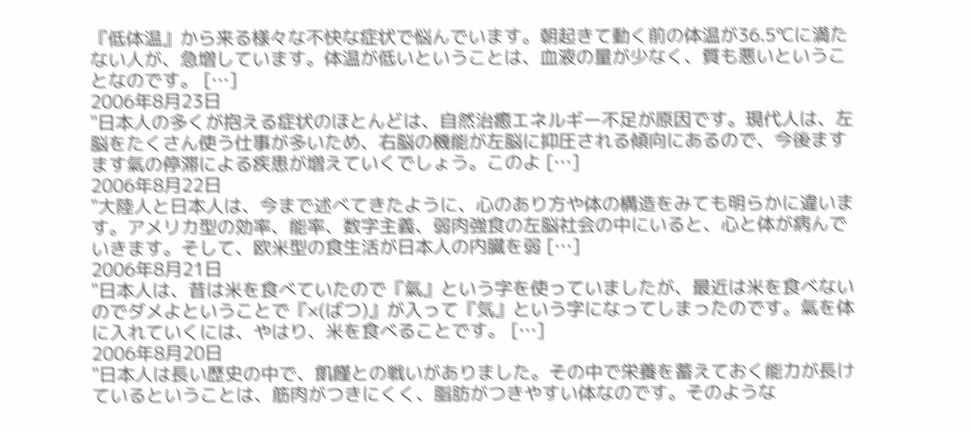『低体温』から来る様々な不快な症状で悩んでいます。朝起きて動く前の体温が36.5℃に満たない人が、急増しています。体温が低いということは、血液の量が少なく、質も悪いということなのです。 […]
2006年8月23日
"日本人の多くが抱える症状のほとんどは、自然治癒エネルギー不足が原因です。現代人は、左脳をたくさん使う仕事が多いため、右脳の機能が左脳に抑圧される傾向にあるので、今後ますます氣の停滞による疾患が増えていくでしょう。このよ […]
2006年8月22日
"大陸人と日本人は、今まで述べてきたように、心のあり方や体の構造をみても明らかに違います。アメリカ型の効率、能率、数字主義、弱肉強食の左脳社会の中にいると、心と体が病んでいきます。そして、欧米型の食生活が日本人の内臓を弱 […]
2006年8月21日
"日本人は、昔は米を食べていたので『氣』という字を使っていましたが、最近は米を食べないのでダメよということで『×(ばつ)』が入って『気』という字になってしまったのです。氣を体に入れていくには、やはり、米を食べることです。 […]
2006年8月20日
"日本人は長い歴史の中で、飢饉との戦いがありました。その中で栄養を蓄えておく能力が長けているということは、筋肉がつきにくく、脂肪がつきやすい体なのです。そのような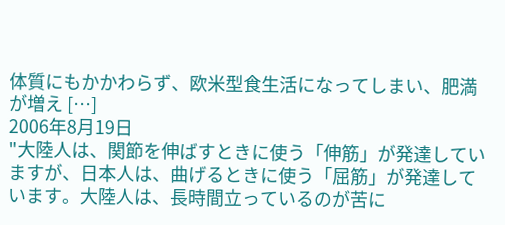体質にもかかわらず、欧米型食生活になってしまい、肥満が増え […]
2006年8月19日
"大陸人は、関節を伸ばすときに使う「伸筋」が発達していますが、日本人は、曲げるときに使う「屈筋」が発達しています。大陸人は、長時間立っているのが苦に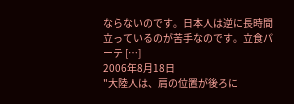ならないのです。日本人は逆に長時間立っているのが苦手なのです。立食パーテ […]
2006年8月18日
"大陸人は、肩の位置が後ろに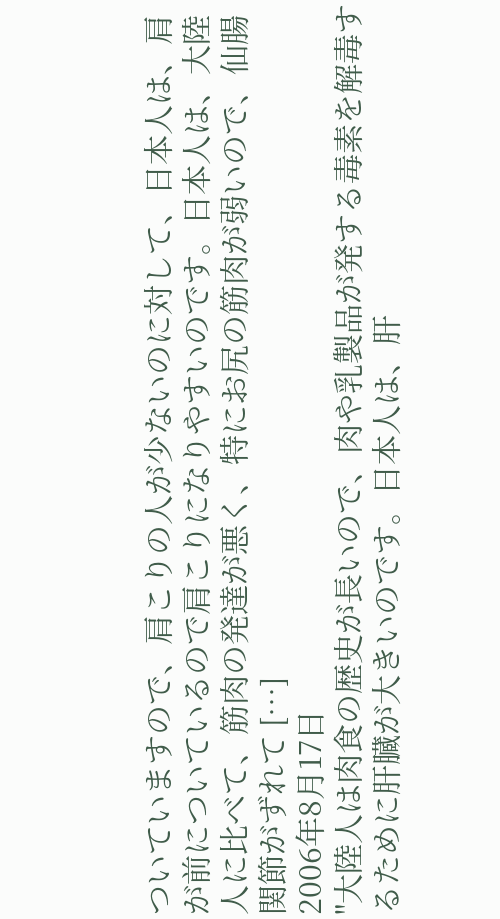ついていますので、肩こりの人が少ないのに対して、日本人は、肩が前についているので肩こりになりやすいのです。日本人は、大陸人に比べて、筋肉の発達が悪く、特にお尻の筋肉が弱いので、仙腸関節がずれて […]
2006年8月17日
"大陸人は肉食の歴史が長いので、肉や乳製品が発する毒素を解毒するために肝臓が大きいのです。日本人は、肝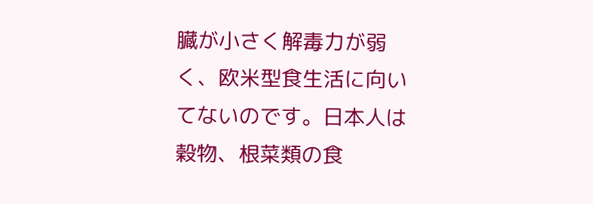臓が小さく解毒力が弱く、欧米型食生活に向いてないのです。日本人は穀物、根菜類の食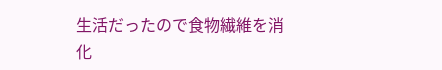生活だったので食物繊維を消化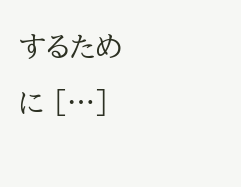するために […]